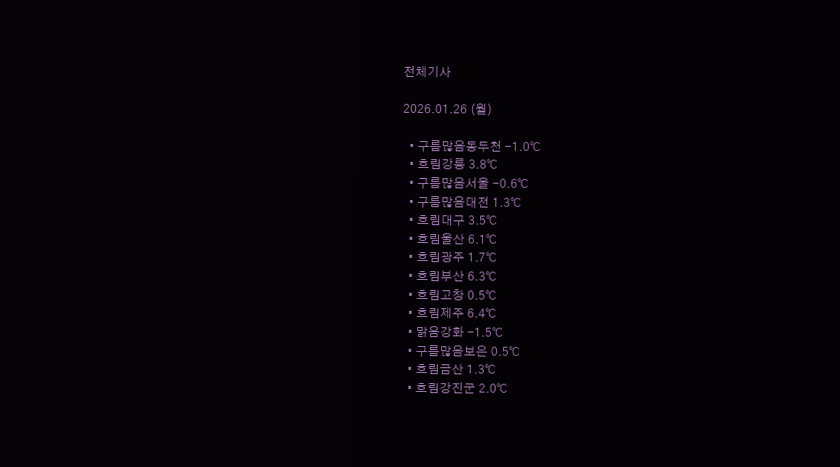전체기사

2026.01.26 (월)

  • 구름많음동두천 -1.0℃
  • 흐림강릉 3.8℃
  • 구름많음서울 -0.6℃
  • 구름많음대전 1.3℃
  • 흐림대구 3.5℃
  • 흐림울산 6.1℃
  • 흐림광주 1.7℃
  • 흐림부산 6.3℃
  • 흐림고창 0.5℃
  • 흐림제주 6.4℃
  • 맑음강화 -1.5℃
  • 구름많음보은 0.5℃
  • 흐림금산 1.3℃
  • 흐림강진군 2.0℃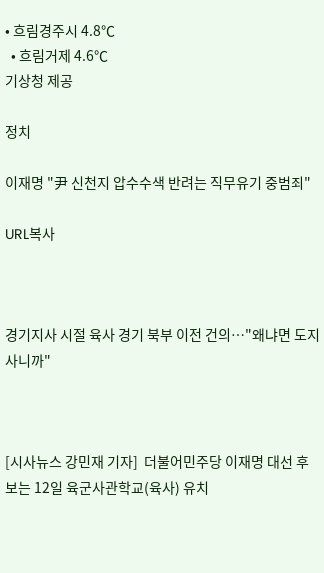• 흐림경주시 4.8℃
  • 흐림거제 4.6℃
기상청 제공

정치

이재명 "尹 신천지 압수수색 반려는 직무유기 중범죄"

URL복사



경기지사 시절 육사 경기 북부 이전 건의…"왜냐면 도지사니까"



[시사뉴스 강민재 기자]  더불어민주당 이재명 대선 후보는 12일 육군사관학교(육사) 유치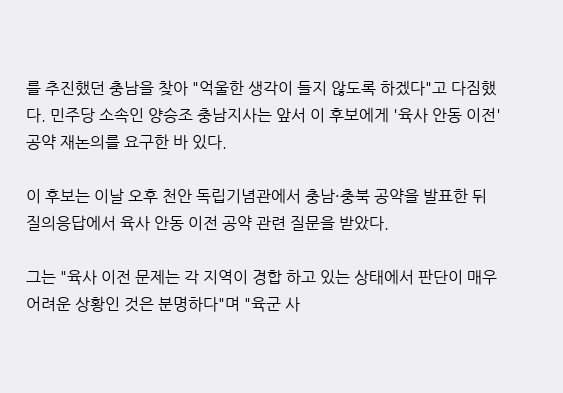를 추진했던 충남을 찾아 "억울한 생각이 들지 않도록 하겠다"고 다짐했다. 민주당 소속인 양승조 충남지사는 앞서 이 후보에게 '육사 안동 이전' 공약 재논의를 요구한 바 있다.

이 후보는 이날 오후 천안 독립기념관에서 충남·충북 공약을 발표한 뒤 질의응답에서 육사 안동 이전 공약 관련 질문을 받았다.

그는 "육사 이전 문제는 각 지역이 경합 하고 있는 상태에서 판단이 매우 어려운 상황인 것은 분명하다"며 "육군 사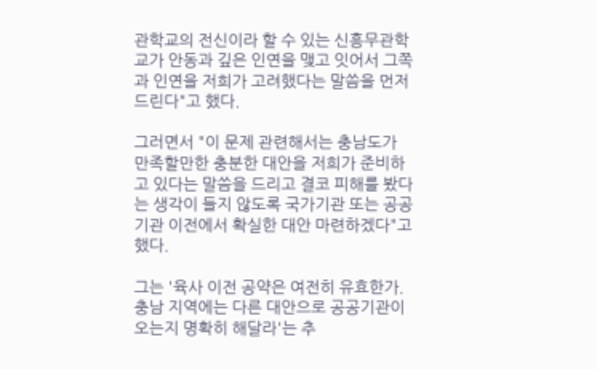관학교의 전신이라 할 수 있는 신흥무관학교가 안동과 깊은 인연을 맺고 잇어서 그쪽과 인연을 저희가 고려했다는 말씀을 먼저 드린다"고 했다.

그러면서 "이 문제 관련해서는 충남도가 만족할만한 충분한 대안을 저희가 준비하고 있다는 말씀을 드리고 결코 피해를 봤다는 생각이 들지 않도록 국가기관 또는 공공기관 이전에서 확실한 대안 마련하겠다"고 했다.

그는 '육사 이전 공약은 여전히 유효한가. 충남 지역에는 다른 대안으로 공공기관이 오는지 명확히 해달라'는 추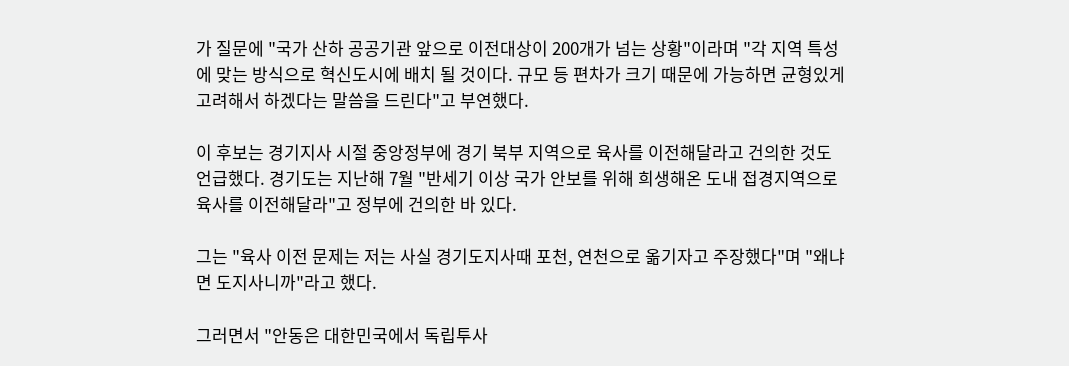가 질문에 "국가 산하 공공기관 앞으로 이전대상이 200개가 넘는 상황"이라며 "각 지역 특성에 맞는 방식으로 혁신도시에 배치 될 것이다. 규모 등 편차가 크기 때문에 가능하면 균형있게 고려해서 하겠다는 말씀을 드린다"고 부연했다.

이 후보는 경기지사 시절 중앙정부에 경기 북부 지역으로 육사를 이전해달라고 건의한 것도 언급했다. 경기도는 지난해 7월 "반세기 이상 국가 안보를 위해 희생해온 도내 접경지역으로 육사를 이전해달라"고 정부에 건의한 바 있다.

그는 "육사 이전 문제는 저는 사실 경기도지사때 포천, 연천으로 옮기자고 주장했다"며 "왜냐면 도지사니까"라고 했다.

그러면서 "안동은 대한민국에서 독립투사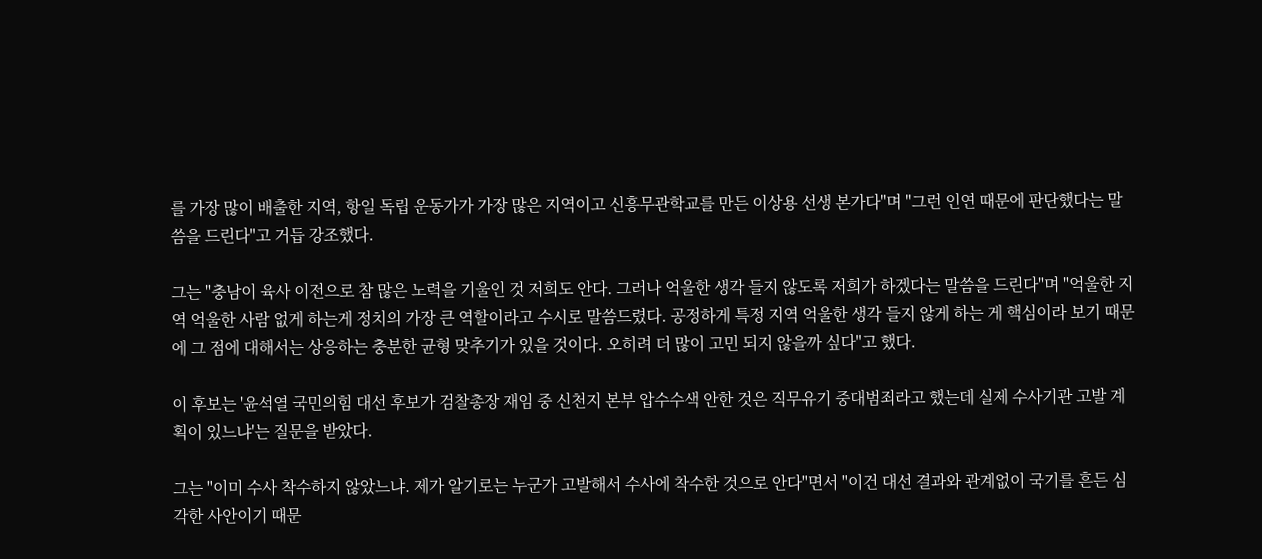를 가장 많이 배출한 지역, 항일 독립 운동가가 가장 많은 지역이고 신흥무관학교를 만든 이상용 선생 본가다"며 "그런 인연 때문에 판단했다는 말씀을 드린다"고 거듭 강조했다.

그는 "충남이 육사 이전으로 참 많은 노력을 기울인 것 저희도 안다. 그러나 억울한 생각 들지 않도록 저희가 하겠다는 말씀을 드린다"며 "억울한 지역 억울한 사람 없게 하는게 정치의 가장 큰 역할이라고 수시로 말씀드렸다. 공정하게 특정 지역 억울한 생각 들지 않게 하는 게 핵심이라 보기 때문에 그 점에 대해서는 상응하는 충분한 균형 맞추기가 있을 것이다. 오히려 더 많이 고민 되지 않을까 싶다"고 했다.

이 후보는 '윤석열 국민의힘 대선 후보가 검찰총장 재임 중 신천지 본부 압수수색 안한 것은 직무유기 중대범죄라고 했는데 실제 수사기관 고발 계획이 있느냐'는 질문을 받았다.

그는 "이미 수사 착수하지 않았느냐. 제가 알기로는 누군가 고발해서 수사에 착수한 것으로 안다"면서 "이건 대선 결과와 관계없이 국기를 흔든 심각한 사안이기 때문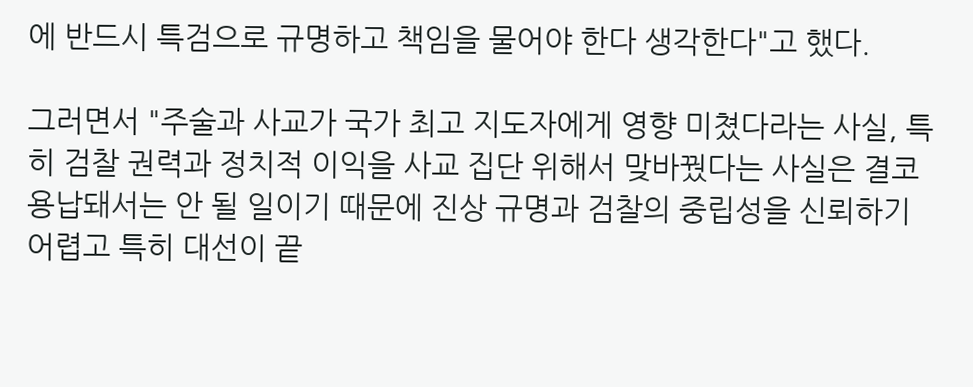에 반드시 특검으로 규명하고 책임을 물어야 한다 생각한다"고 했다.

그러면서 "주술과 사교가 국가 최고 지도자에게 영향 미쳤다라는 사실, 특히 검찰 권력과 정치적 이익을 사교 집단 위해서 맞바꿨다는 사실은 결코 용납돼서는 안 될 일이기 때문에 진상 규명과 검찰의 중립성을 신뢰하기 어렵고 특히 대선이 끝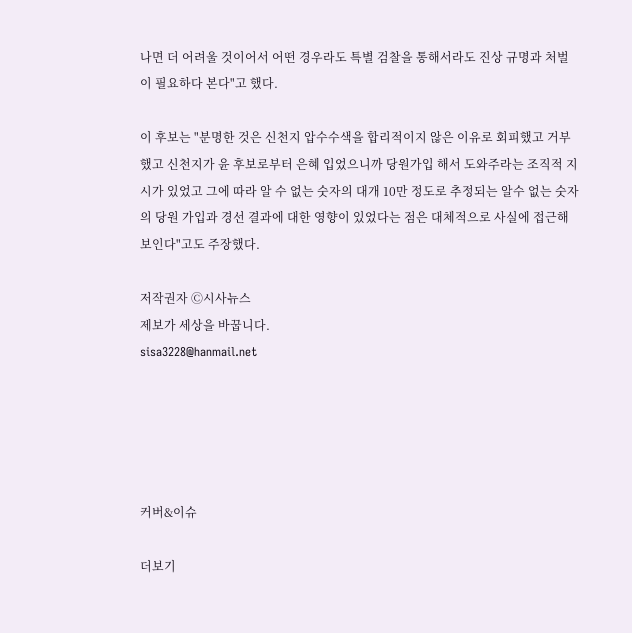나면 더 어려울 것이어서 어떤 경우라도 특별 검찰을 통해서라도 진상 규명과 처벌이 필요하다 본다"고 했다.

이 후보는 "분명한 것은 신천지 압수수색을 합리적이지 않은 이유로 회피했고 거부했고 신천지가 윤 후보로부터 은혜 입었으니까 당원가입 해서 도와주라는 조직적 지시가 있었고 그에 따라 알 수 없는 숫자의 대개 10만 정도로 추정되는 알수 없는 숫자의 당원 가입과 경선 결과에 대한 영향이 있었다는 점은 대체적으로 사실에 접근해 보인다"고도 주장했다.

저작권자 Ⓒ시사뉴스
제보가 세상을 바꿉니다.
sisa3228@hanmail.net





커버&이슈

더보기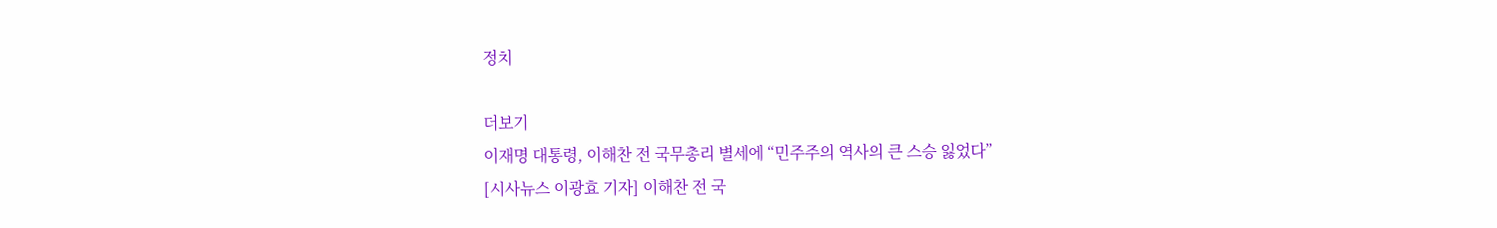정치

더보기
이재명 대통령, 이해찬 전 국무총리 별세에 “민주주의 역사의 큰 스승 잃었다”
[시사뉴스 이광효 기자] 이해찬 전 국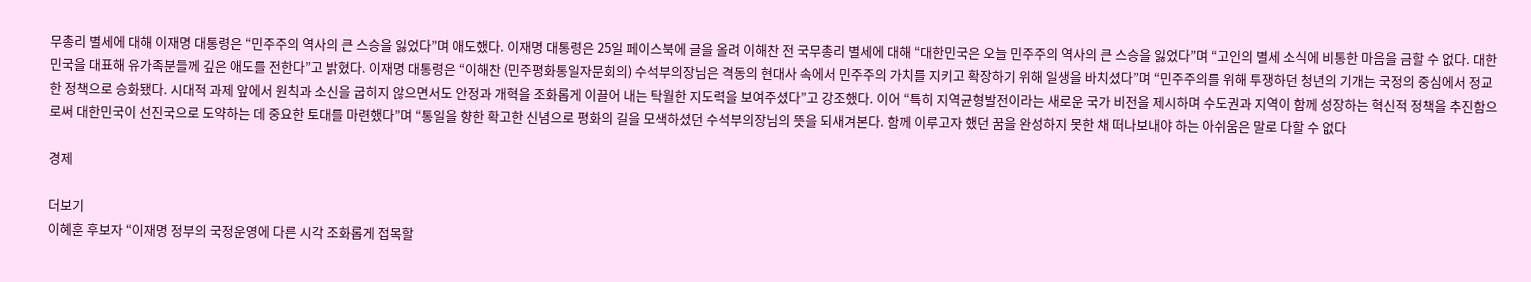무총리 별세에 대해 이재명 대통령은 “민주주의 역사의 큰 스승을 잃었다”며 애도했다. 이재명 대통령은 25일 페이스북에 글을 올려 이해찬 전 국무총리 별세에 대해 “대한민국은 오늘 민주주의 역사의 큰 스승을 잃었다”며 “고인의 별세 소식에 비통한 마음을 금할 수 없다. 대한민국을 대표해 유가족분들께 깊은 애도를 전한다”고 밝혔다. 이재명 대통령은 “이해찬 (민주평화통일자문회의) 수석부의장님은 격동의 현대사 속에서 민주주의 가치를 지키고 확장하기 위해 일생을 바치셨다”며 “민주주의를 위해 투쟁하던 청년의 기개는 국정의 중심에서 정교한 정책으로 승화됐다. 시대적 과제 앞에서 원칙과 소신을 굽히지 않으면서도 안정과 개혁을 조화롭게 이끌어 내는 탁월한 지도력을 보여주셨다”고 강조했다. 이어 “특히 지역균형발전이라는 새로운 국가 비전을 제시하며 수도권과 지역이 함께 성장하는 혁신적 정책을 추진함으로써 대한민국이 선진국으로 도약하는 데 중요한 토대를 마련했다”며 “통일을 향한 확고한 신념으로 평화의 길을 모색하셨던 수석부의장님의 뜻을 되새겨본다. 함께 이루고자 했던 꿈을 완성하지 못한 채 떠나보내야 하는 아쉬움은 말로 다할 수 없다

경제

더보기
이혜훈 후보자 “이재명 정부의 국정운영에 다른 시각 조화롭게 접목할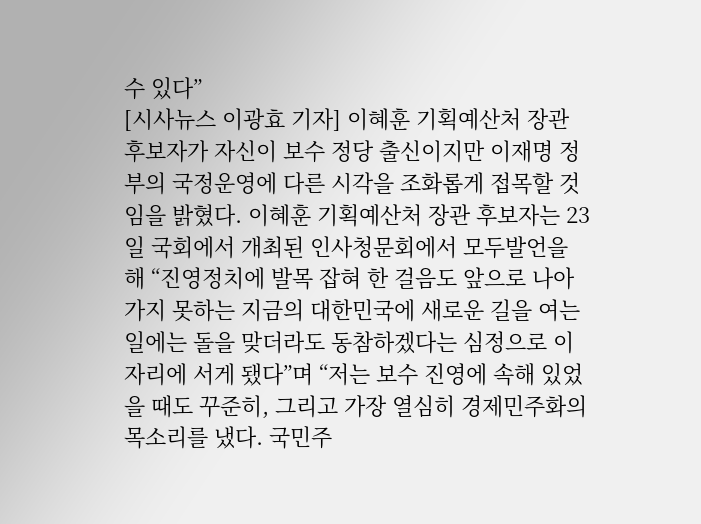수 있다”
[시사뉴스 이광효 기자] 이혜훈 기획예산처 장관 후보자가 자신이 보수 정당 출신이지만 이재명 정부의 국정운영에 다른 시각을 조화롭게 접목할 것임을 밝혔다. 이혜훈 기획예산처 장관 후보자는 23일 국회에서 개최된 인사청문회에서 모두발언을 해 “진영정치에 발목 잡혀 한 걸음도 앞으로 나아가지 못하는 지금의 대한민국에 새로운 길을 여는 일에는 돌을 맞더라도 동참하겠다는 심정으로 이 자리에 서게 됐다”며 “저는 보수 진영에 속해 있었을 때도 꾸준히, 그리고 가장 열심히 경제민주화의 목소리를 냈다. 국민주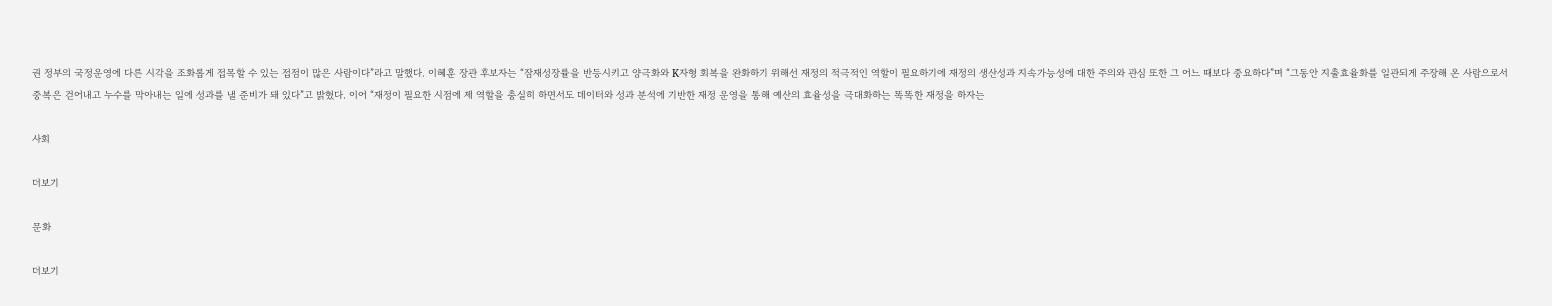권 정부의 국정운영에 다른 시각을 조화롭게 접목할 수 있는 접점이 많은 사람이다”라고 말했다. 이혜훈 장관 후보자는 “잠재성장률을 반등시키고 양극화와 K자형 회복을 완화하기 위해선 재정의 적극적인 역할이 필요하기에 재정의 생산성과 지속가능성에 대한 주의와 관심 또한 그 어느 때보다 중요하다”며 “그동안 지출효율화를 일관되게 주장해 온 사람으로서 중복은 걷어내고 누수를 막아내는 일에 성과를 낼 준비가 돼 있다”고 밝혔다. 이어 “재정이 필요한 시점에 제 역할을 충실히 하면서도 데이터와 성과 분석에 기반한 재정 운영을 통해 예산의 효율성을 극대화하는 똑똑한 재정을 하자는

사회

더보기

문화

더보기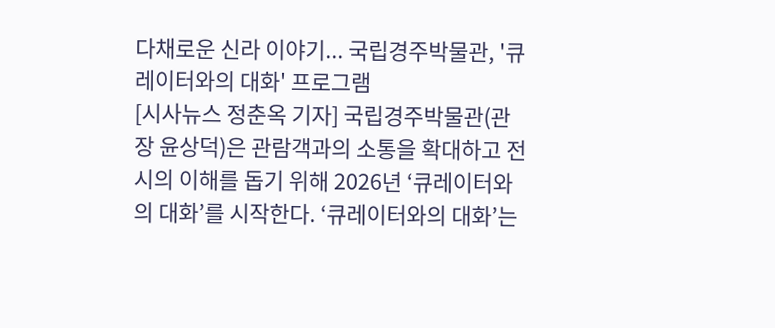다채로운 신라 이야기... 국립경주박물관, '큐레이터와의 대화' 프로그램
[시사뉴스 정춘옥 기자] 국립경주박물관(관장 윤상덕)은 관람객과의 소통을 확대하고 전시의 이해를 돕기 위해 2026년 ‘큐레이터와의 대화’를 시작한다. ‘큐레이터와의 대화’는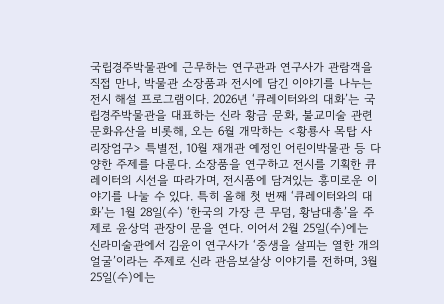국립경주박물관에 근무하는 연구관과 연구사가 관람객을 직접 만나, 박물관 소장품과 전시에 담긴 이야기를 나누는 전시 해설 프로그램이다. 2026년 ‘큐레이터와의 대화’는 국립경주박물관을 대표하는 신라 황금 문화, 불교미술 관련 문화유산을 비롯해, 오는 6월 개막하는 <황룡사 목탑 사리장엄구> 특별전, 10월 재개관 예정인 어린이박물관 등 다양한 주제를 다룬다. 소장품을 연구하고 전시를 기획한 큐레이터의 시선을 따라가며, 전시품에 담겨있는 흥미로운 이야기를 나눌 수 있다. 특히 올해 첫 번째 ‘큐레이터와의 대화’는 1월 28일(수) ‘한국의 가장 큰 무덤, 황남대총’을 주제로 윤상덕 관장이 문을 연다. 이어서 2월 25일(수)에는 신라미술관에서 김윤이 연구사가 ‘중생을 살피는 열한 개의 얼굴’이라는 주제로 신라 관음보살상 이야기를 전하며, 3월 25일(수)에는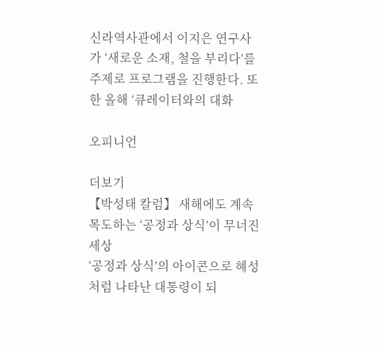신라역사관에서 이지은 연구사가 ‘새로운 소재, 철을 부리다’를 주제로 프로그램을 진행한다. 또한 올해 ‘큐레이터와의 대화

오피니언

더보기
【박성태 칼럼】 새해에도 계속 목도하는 ‘공정과 상식’이 무너진 세상
‘공정과 상식’의 아이콘으로 혜성처럼 나타난 대통령이 되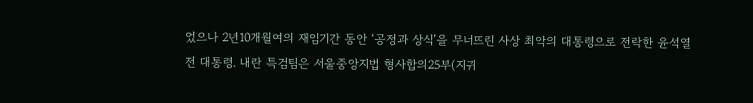었으나 2년10개월여의 재임기간 동안 ‘공정과 상식’을 무너뜨린 사상 최악의 대통령으로 전락한 윤석열 전 대통령. 내란 특검팀은 서울중앙지법 형사합의25부(지귀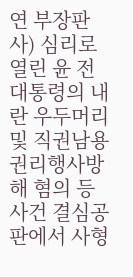연 부장판사) 심리로 열린 윤 전 대통령의 내란 우두머리 및 직권남용 권리행사방해 혐의 등 사건 결심공판에서 사형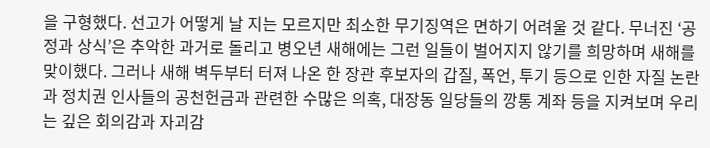을 구형했다. 선고가 어떻게 날 지는 모르지만 최소한 무기징역은 면하기 어려울 것 같다. 무너진 ‘공정과 상식’은 추악한 과거로 돌리고 병오년 새해에는 그런 일들이 벌어지지 않기를 희망하며 새해를 맞이했다. 그러나 새해 벽두부터 터져 나온 한 장관 후보자의 갑질, 폭언, 투기 등으로 인한 자질 논란과 정치권 인사들의 공천헌금과 관련한 수많은 의혹, 대장동 일당들의 깡통 계좌 등을 지켜보며 우리는 깊은 회의감과 자괴감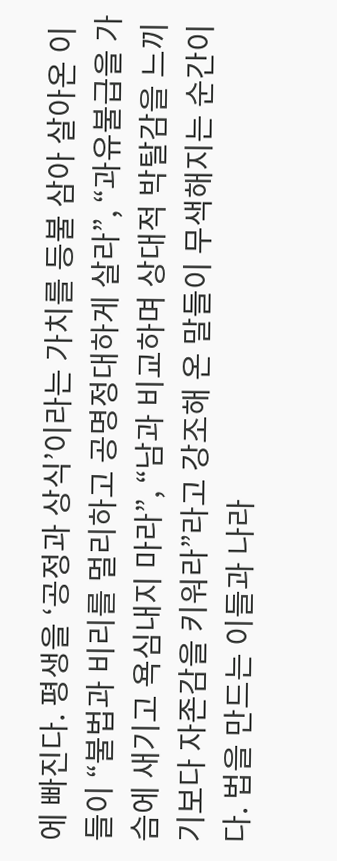에 빠진다. 평생을 ‘공정과 상식’이라는 가치를 등불 삼아 살아온 이들이 “불법과 비리를 멀리하고 공명정대하게 살라”, “과유불급을 가슴에 새기고 욕심내지 마라”, “남과 비교하며 상대적 박탈감을 느끼기보다 자존감을 키워라”라고 강조해 온 말들이 무색해지는 순간이다. 법을 만드는 이들과 나라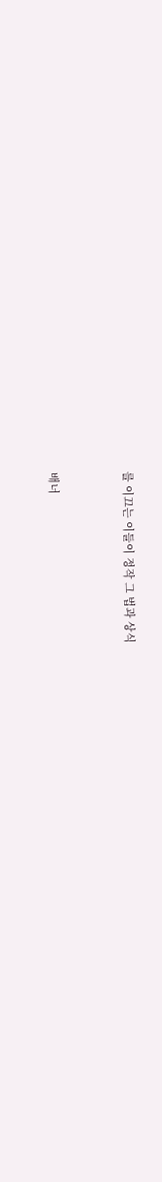를 이끄는 이들이 정작 그 법과 상식


배너